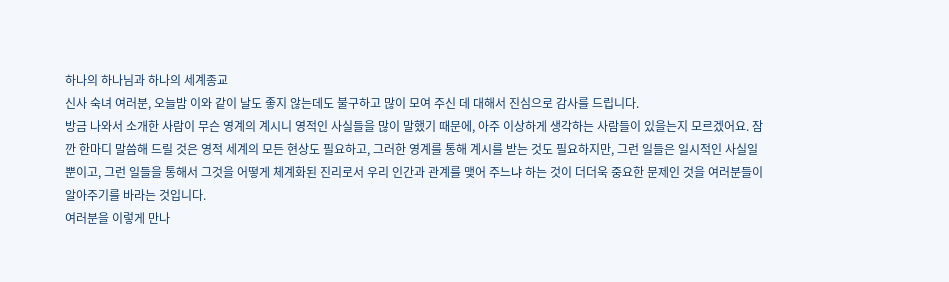하나의 하나님과 하나의 세계종교
신사 숙녀 여러분, 오늘밤 이와 같이 날도 좋지 않는데도 불구하고 많이 모여 주신 데 대해서 진심으로 감사를 드립니다.
방금 나와서 소개한 사람이 무슨 영계의 계시니 영적인 사실들을 많이 말했기 때문에, 아주 이상하게 생각하는 사람들이 있을는지 모르겠어요. 잠깐 한마디 말씀해 드릴 것은 영적 세계의 모든 현상도 필요하고, 그러한 영계를 통해 계시를 받는 것도 필요하지만, 그런 일들은 일시적인 사실일 뿐이고, 그런 일들을 통해서 그것을 어떻게 체계화된 진리로서 우리 인간과 관계를 맺어 주느냐 하는 것이 더더욱 중요한 문제인 것을 여러분들이 알아주기를 바라는 것입니다.
여러분을 이렇게 만나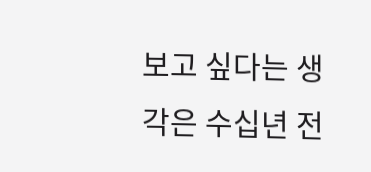보고 싶다는 생각은 수십년 전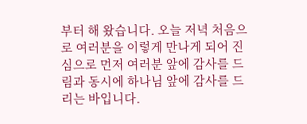부터 해 왔습니다. 오늘 저녁 처음으로 여러분을 이렇게 만나게 되어 진심으로 먼저 여러분 앞에 감사를 드림과 동시에 하나님 앞에 감사를 드리는 바입니다.